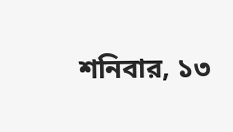শনিবার, ১৩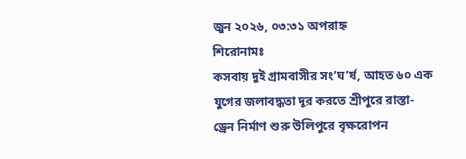জুন ২০২৬, ০৩:৩১ অপরাহ্ন
শিরোনামঃ
কসবায় দুই গ্রামবাসীর সং’ঘ’র্ষ, আহত ৬০ এক যুগের জলাবদ্ধতা দূর করতে শ্রীপুরে রাস্তা-ড্রেন নির্মাণ শুরু উলিপুরে বৃক্ষরোপন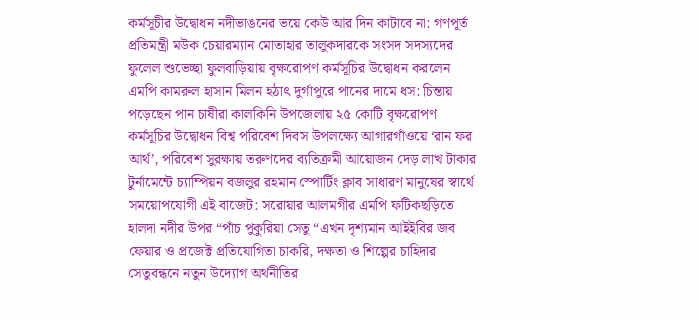কর্মসূচীর উদ্বোধন নদীভাঙনের ভয়ে কেউ আর দিন কাটাবে না: গণপূর্ত প্রতিমন্ত্রী মউক চেয়ারম্যান মোতাহার তালুকদারকে সংসদ সদস্যদের ফুলেল শুভেচ্ছা ফুলবাড়িয়ায় বৃক্ষরোপণ কর্মসূচির উদ্বোধন করলেন এমপি কামরুল হাসান মিলন হঠাৎ দুর্গাপুরে পানের দামে ধস: চিন্তায় পড়েছেন পান চাষীরা কালকিনি উপজেলায় ২৫ কোটি বৃক্ষরোপণ কর্মসূচির উদ্বোধন বিশ্ব পরিবেশ দিবস উপলক্ষ্যে আগারগাঁওয়ে ‘রান ফর আর্থ’, পরিবেশ সুরক্ষায় তরুণদের ব্যতিক্রমী আয়োজন দেড় লাখ টাকার টুর্নামেন্টে চ্যাম্পিয়ন বজলুর রহমান স্পোর্টিং ক্লাব সাধারণ মানুষের স্বার্থে সময়োপযোগী এই বাজেট: সরোয়ার আলমগীর এমপি ফটিকছড়িতে হালদা নদীর উপর “পাঁচ পুকুরিয়া সেতু “এখন দৃশ্যমান আইইবির জব ফেয়ার ও প্রজেক্ট প্রতিযোগিতা চাকরি, দক্ষতা ও শিল্পের চাহিদার সেতুবন্ধনে নতুন উদ্যোগ অর্থনীতির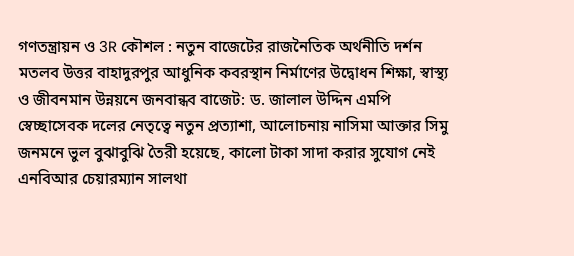গণতন্ত্রায়ন ও 3R কৌশল : নতুন বাজেটের রাজনৈতিক অর্থনীতি দর্শন মতলব উত্তর বাহাদুরপুর আধুনিক কবরস্থান নির্মাণের উদ্বোধন শিক্ষা, স্বাস্থ্য ও জীবনমান উন্নয়নে জনবান্ধব বাজেট: ড. জালাল উদ্দিন এমপি স্বেচ্ছাসেবক দলের নেতৃত্বে নতুন প্রত্যাশা, আলোচনায় নাসিমা আক্তার সিমু জনমনে ভুল বুঝাবুঝি তৈরী হয়েছে, কালো টাকা সাদা করার সুযোগ নেই এনবিআর চেয়ারম্যান সালথা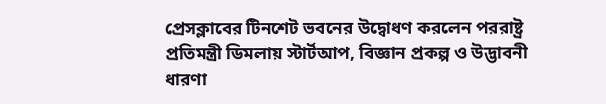প্রেসক্লাবের টিনশেট ভবনের উদ্বোধণ করলেন পররাষ্ট্র প্রতিমন্ত্রী ডিমলায় স্টার্টআপ, বিজ্ঞান প্রকল্প ও উদ্ভাবনী ধারণা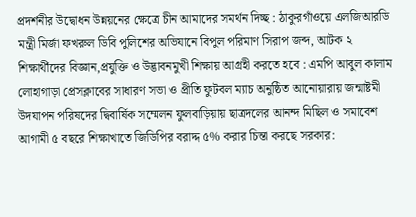প্রদর্শনীর উদ্বোধন উন্নয়নের ক্ষেত্রে চীন আমাদের সমর্থন দিচ্ছ : ঠাকুরগাঁওয়ে এলজিআরডি মন্ত্রী মির্জা ফখরুল ডিবি পুলিশের অভিযানে বিপুল পরিমাণ সিরাপ জব্দ, আটক ২ শিক্ষার্থীদের বিজ্ঞান,প্রযুক্তি ও উদ্ভাবনমুখী শিক্ষায় আগ্রহী করতে হবে : এমপি আবুল কালাম লোহাগাড়া প্রেসক্লাবের সাধারণ সভা ও প্রীতি ফুটবল ম্যাচ অনুষ্ঠিত আনোয়ারায় জন্মাষ্টমী উদযাপন পরিষদের দ্বিবার্ষিক সম্মেলন ফুলবাড়িয়ায় ছাত্রদলের আনন্দ মিছিল ও সমাবেশ আগামী ৫ বছরে শিক্ষাখাতে জিডিপির বরাদ্দ ৫% করার চিন্তা করছে সরকার: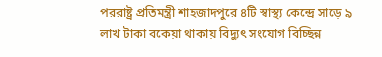পররাষ্ট্র প্রতিমন্ত্রী শাহজাদপুরে ৪টি স্বাস্থ্য কেন্দ্রে সাড়ে ৯ লাখ টাকা বকেয়া থাকায় বিদ্যুৎ সংযোগ বিচ্ছিন্ন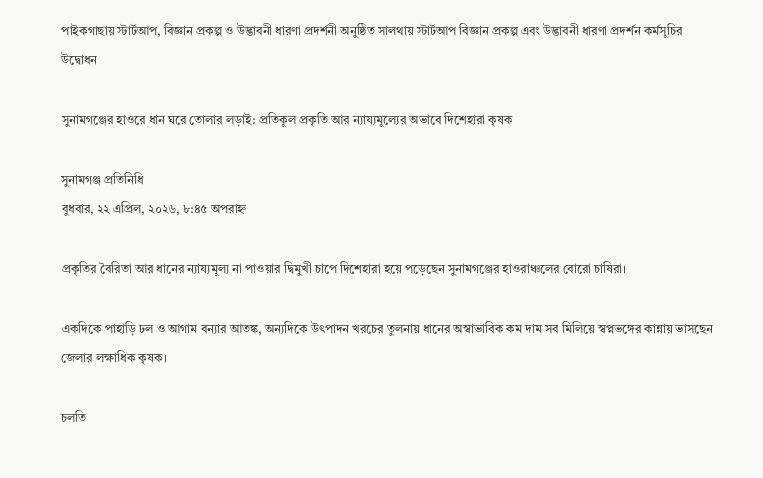পাইকগাছায় স্টার্টআপ, বিজ্ঞান প্রকল্প ও উদ্ভাবনী ধারণা প্রদর্শনী অনুষ্ঠিত সালথায় স্টার্টআপ বিজ্ঞান প্রকল্প এবং উদ্ভাবনী ধারণা প্রদর্শন কর্মসূচির উদ্বোধন

সুনামগঞ্জের হাওরে ধান ঘরে তোলার লড়াই: প্রতিকূল প্রকৃতি আর ন্যায্যমূল্যের অভাবে দিশেহারা কৃষক

সুনামগঞ্জ প্রতিনিধি
বুধবার, ২২ এপ্রিল, ২০২৬, ৮:৪৫ অপরাহ্ন

প্রকৃতির বৈরিতা আর ধানের ন্যায্যমূল্য না পাওয়ার দ্বিমুখী চাপে দিশেহারা হয়ে পড়েছেন সুনামগঞ্জের হাওরাঞ্চলের বোরো চাষিরা।

একদিকে পাহাড়ি ঢল ও আগাম বন্যার আতঙ্ক, অন্যদিকে উৎপাদন খরচের তুলনায় ধানের অস্বাভাবিক কম দাম সব মিলিয়ে স্বপ্নভঙ্গের কান্নায় ভাসছেন জেলার লক্ষাধিক কৃষক।

চলতি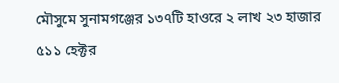মৌসুমে সুনামগঞ্জের ১৩৭টি হাওরে ২ লাখ ২৩ হাজার ৫১১ হেক্টর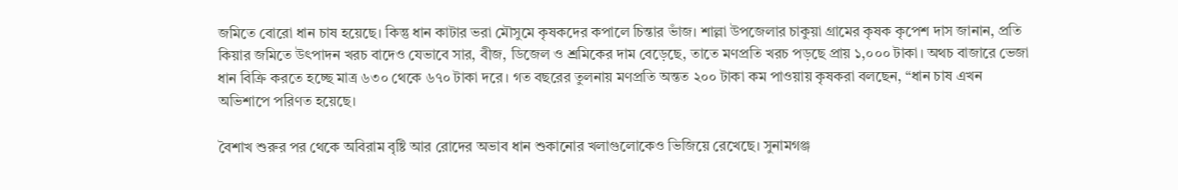জমিতে বোরো ধান চাষ হয়েছে। কিন্তু ধান কাটার ভরা মৌসুমে কৃষকদের কপালে চিন্তার ভাঁজ। শাল্লা উপজেলার চাকুয়া গ্রামের কৃষক কৃপেশ দাস জানান, প্রতি কিয়ার জমিতে উৎপাদন খরচ বাদেও যেভাবে সার, বীজ, ডিজেল ও শ্রমিকের দাম বেড়েছে, তাতে মণপ্রতি খরচ পড়ছে প্রায় ১,০০০ টাকা। অথচ বাজারে ভেজা ধান বিক্রি করতে হচ্ছে মাত্র ৬৩০ থেকে ৬৭০ টাকা দরে। গত বছরের তুলনায় মণপ্রতি অন্তত ২০০ টাকা কম পাওয়ায় কৃষকরা বলছেন, “ধান চাষ এখন অভিশাপে পরিণত হয়েছে।

বৈশাখ শুরুর পর থেকে অবিরাম বৃষ্টি আর রোদের অভাব ধান শুকানোর খলাগুলোকেও ভিজিয়ে রেখেছে। সুনামগঞ্জ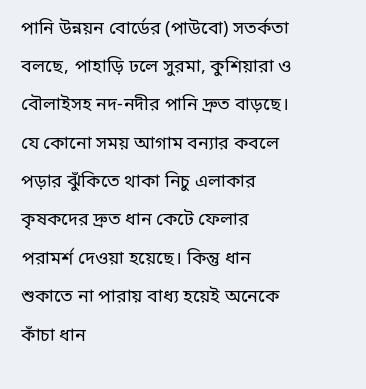পানি উন্নয়ন বোর্ডের (পাউবো) সতর্কতা বলছে, পাহাড়ি ঢলে সুরমা, কুশিয়ারা ও বৌলাইসহ নদ-নদীর পানি দ্রুত বাড়ছে। যে কোনো সময় আগাম বন্যার কবলে পড়ার ঝুঁকিতে থাকা নিচু এলাকার কৃষকদের দ্রুত ধান কেটে ফেলার পরামর্শ দেওয়া হয়েছে। কিন্তু ধান শুকাতে না পারায় বাধ্য হয়েই অনেকে কাঁচা ধান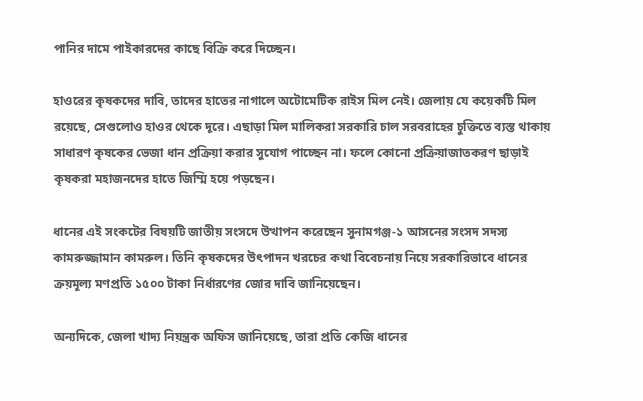পানির দামে পাইকারদের কাছে বিক্রি করে দিচ্ছেন।

হাওরের কৃষকদের দাবি, তাদের হাতের নাগালে অটোমেটিক রাইস মিল নেই। জেলায় যে কয়েকটি মিল রয়েছে, সেগুলোও হাওর থেকে দূরে। এছাড়া মিল মালিকরা সরকারি চাল সরবরাহের চুক্তিতে ব্যস্ত থাকায় সাধারণ কৃষকের ভেজা ধান প্রক্রিয়া করার সুযোগ পাচ্ছেন না। ফলে কোনো প্রক্রিয়াজাতকরণ ছাড়াই কৃষকরা মহাজনদের হাতে জিম্মি হয়ে পড়ছেন।

ধানের এই সংকটের বিষয়টি জাতীয় সংসদে উত্থাপন করেছেন সুনামগঞ্জ-১ আসনের সংসদ সদস্য কামরুজ্জামান কামরুল। তিনি কৃষকদের উৎপাদন খরচের কথা বিবেচনায় নিয়ে সরকারিভাবে ধানের ক্রয়মূল্য মণপ্রতি ১৫০০ টাকা নির্ধারণের জোর দাবি জানিয়েছেন।

অন্যদিকে, জেলা খাদ্য নিয়ন্ত্রক অফিস জানিয়েছে, তারা প্রতি কেজি ধানের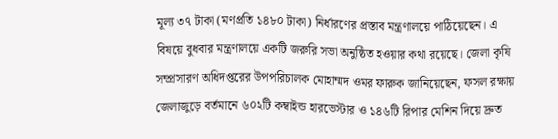মূল্য ৩৭ টাকা (মণপ্রতি ১৪৮০ টাকা) নির্ধারণের প্রস্তাব মন্ত্রণালয়ে পাঠিয়েছেন। এ বিষয়ে বুধবার মন্ত্রণালয়ে একটি জরুরি সভা অনুষ্ঠিত হওয়ার কথা রয়েছে। জেলা কৃষি সম্প্রসারণ অধিদপ্তরের উপপরিচালক মোহাম্মদ ওমর ফারুক জানিয়েছেন, ফসল রক্ষায় জেলাজুড়ে বর্তমানে ৬০২টি কম্বাইন্ড হারভেস্টার ও ১৪৬টি রিপার মেশিন দিয়ে দ্রুত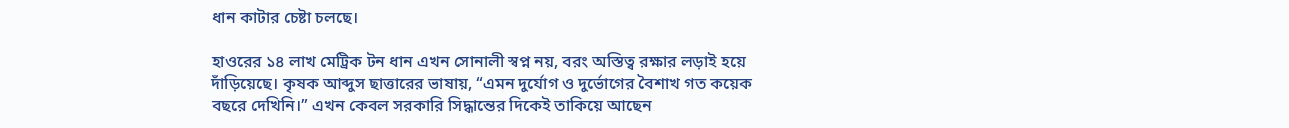ধান কাটার চেষ্টা চলছে।

হাওরের ১৪ লাখ মেট্রিক টন ধান এখন সোনালী স্বপ্ন নয়, বরং অস্তিত্ব রক্ষার লড়াই হয়ে দাঁড়িয়েছে। কৃষক আব্দুস ছাত্তারের ভাষায়, “এমন দুর্যোগ ও দুর্ভোগের বৈশাখ গত কয়েক বছরে দেখিনি।” এখন কেবল সরকারি সিদ্ধান্তের দিকেই তাকিয়ে আছেন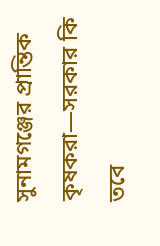সুনামগঞ্জের প্রান্তিক কৃষকরা—সরকার কি তবে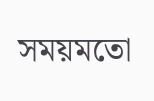সময়মতো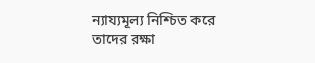ন্যায্যমূল্য নিশ্চিত করে তাদের রক্ষা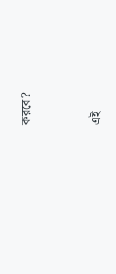করবে?


এই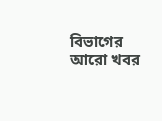বিভাগের আরো খবর